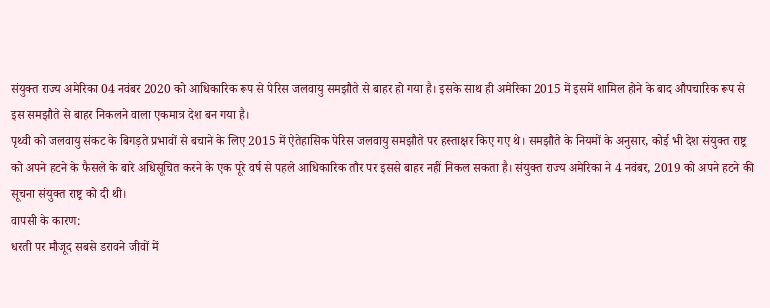संयुक्त राज्य अमेरिका 04 नवंबर 2020 को आधिकारिक रूप से पेरिस जलवायु समझौते से बाहर हो गया है। इसके साथ ही अमेरिका 2015 में इसमें शामिल होने के बाद औपचारिक रूप से इस समझौते से बाहर निकलने वाला एकमात्र देश बन गया है।
पृथ्वी को जलवायु संकट के बिगड़ते प्रभावों से बचाने के लिए 2015 में ऐतेहासिक पेरिस जलवायु समझौते पर हस्ताक्षर किए गए थे। समझौते के नियमों के अनुसार, कोई भी देश संयुक्त राष्ट्र को अपने हटने के फैसले के बारे अधिसूचित करने के एक पूरे वर्ष से पहले आधिकारिक तौर पर इससे बाहर नहीं निकल सकता है। संयुक्त राज्य अमेरिका ने 4 नवंबर, 2019 को अपने हटने की सूचना संयुक्त राष्ट्र को दी थी।
वापसी के कारण:
धरती पर मौजूद सबसे डरावने जीवों में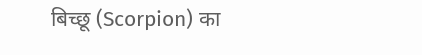बिच्छू (Scorpion) का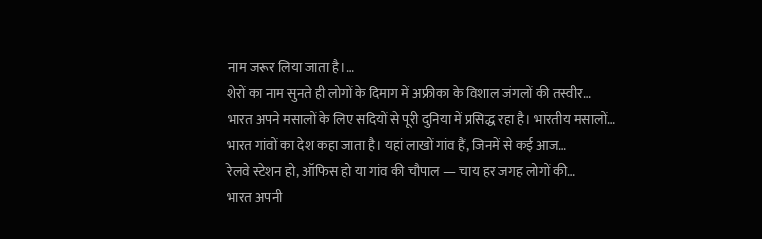नाम जरूर लिया जाता है।…
शेरों का नाम सुनते ही लोगों के दिमाग में अफ्रीका के विशाल जंगलों की तस्वीर…
भारत अपने मसालों के लिए सदियों से पूरी दुनिया में प्रसिद्ध रहा है। भारतीय मसालों…
भारत गांवों का देश कहा जाता है। यहां लाखों गांव हैं, जिनमें से कई आज…
रेलवे स्टेशन हो, ऑफिस हो या गांव की चौपाल — चाय हर जगह लोगों की…
भारत अपनी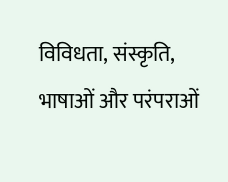विविधता, संस्कृति, भाषाओं और परंपराओं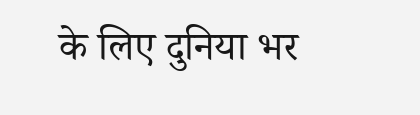के लिए दुनिया भर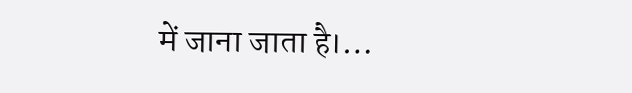में जाना जाता है।…